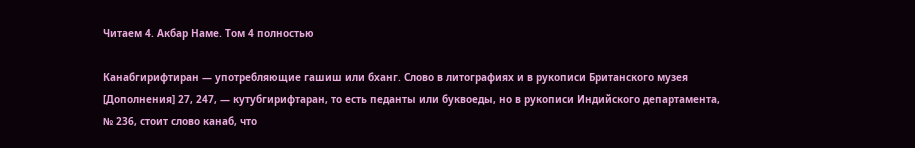Читаем 4. Акбар Наме. Том 4 полностью

Канабгирифтиран — употребляющие гашиш или бханг. Слово в литографиях и в рукописи Британского музея [Дополнения] 27, 247, — кутубгирифтаран, то есть педанты или буквоеды, но в рукописи Индийского департамента, № 236, стоит слово канаб, что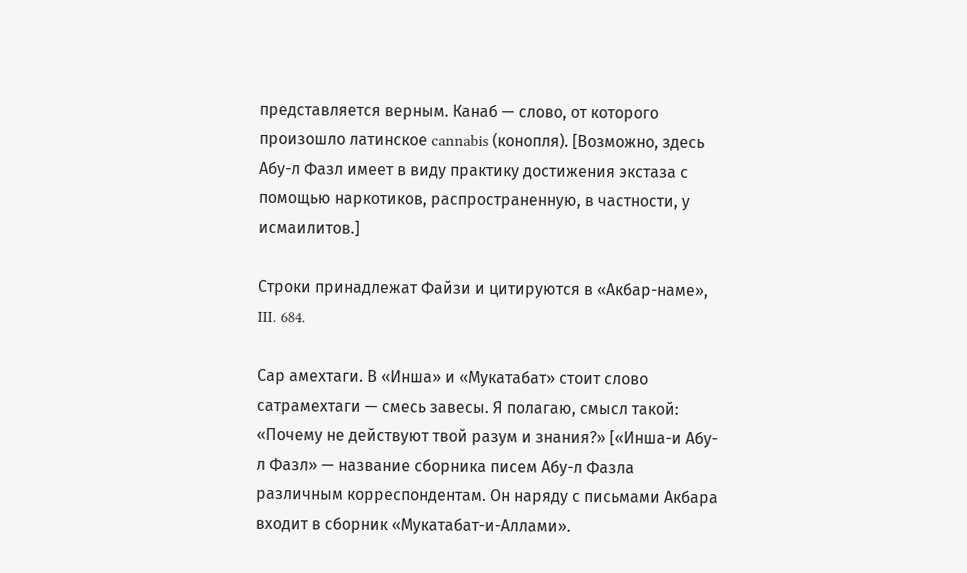представляется верным. Канаб — слово, от которого произошло латинское cannabis (конопля). [Возможно, здесь Абу-л Фазл имеет в виду практику достижения экстаза с помощью наркотиков, распространенную, в частности, у исмаилитов.]

Строки принадлежат Файзи и цитируются в «Акбар-наме», III. 684.

Сар амехтаги. В «Инша» и «Мукатабат» стоит слово сатрамехтаги — смесь завесы. Я полагаю, смысл такой: «Почему не действуют твой разум и знания?» [«Инша-и Абу-л Фазл» — название сборника писем Абу-л Фазла различным корреспондентам. Он наряду с письмами Акбара входит в сборник «Мукатабат-и-Аллами».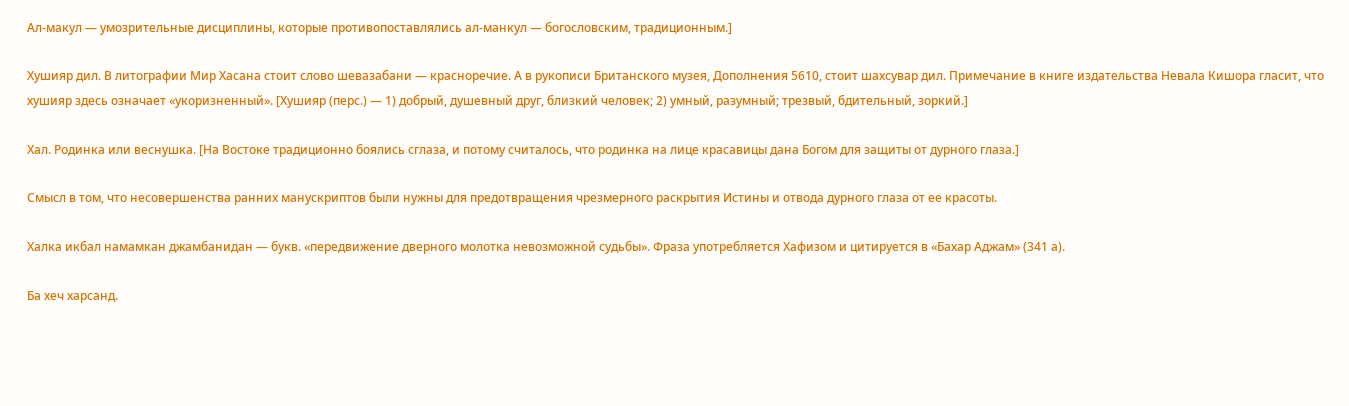Ал-макул — умозрительные дисциплины, которые противопоставлялись ал-манкул — богословским, традиционным.]

Хушияр дил. В литографии Мир Хасана стоит слово шевазабани — красноречие. А в рукописи Британского музея, Дополнения 5610, стоит шахсувар дил. Примечание в книге издательства Невала Кишора гласит, что хушияр здесь означает «укоризненный». [Хушияр (перс.) — 1) добрый, душевный друг, близкий человек; 2) умный, разумный; трезвый, бдительный, зоркий.]

Хал. Родинка или веснушка. [На Востоке традиционно боялись сглаза, и потому считалось, что родинка на лице красавицы дана Богом для защиты от дурного глаза.]

Смысл в том, что несовершенства ранних манускриптов были нужны для предотвращения чрезмерного раскрытия Истины и отвода дурного глаза от ее красоты.

Халка икбал намамкан джамбанидан — букв. «передвижение дверного молотка невозможной судьбы». Фраза употребляется Хафизом и цитируется в «Бахар Аджам» (341 а).

Ба хеч харсанд.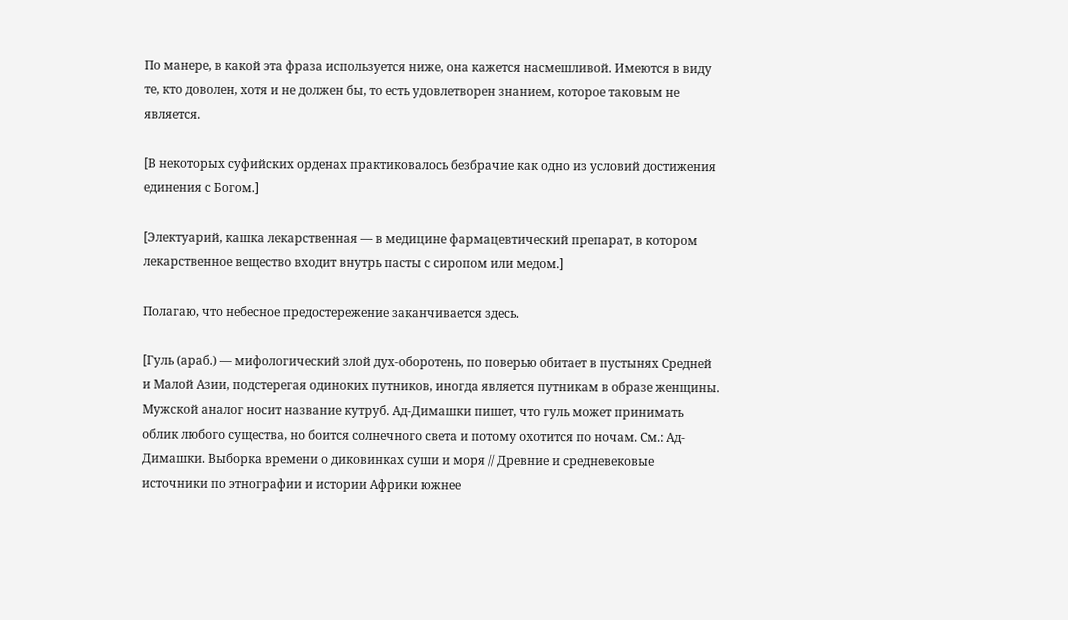По манере, в какой эта фраза используется ниже, она кажется насмешливой. Имеются в виду те, кто доволен, хотя и не должен бы, то есть удовлетворен знанием, которое таковым не является.

[В некоторых суфийских орденах практиковалось безбрачие как одно из условий достижения единения с Богом.]

[Электуарий, кашка лекарственная — в медицине фармацевтический препарат, в котором лекарственное вещество входит внутрь пасты с сиропом или медом.]

Полагаю, что небесное предостережение заканчивается здесь.

[Гуль (араб.) — мифологический злой дух-оборотень, по поверью обитает в пустынях Средней и Малой Азии, подстерегая одиноких путников, иногда является путникам в образе женщины. Мужской аналог носит название кутруб. Ад-Димашки пишет, что гуль может принимать облик любого существа, но боится солнечного света и потому охотится по ночам. См.: Ад-Димашки. Выборка времени о диковинках суши и моря // Древние и средневековые источники по этнографии и истории Африки южнее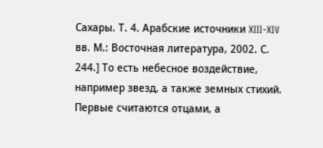Сахары. Т. 4. Арабские источники XIII-XIV вв. М.: Восточная литература, 2002. С. 244.] То есть небесное воздействие, например звезд, а также земных стихий. Первые считаются отцами, а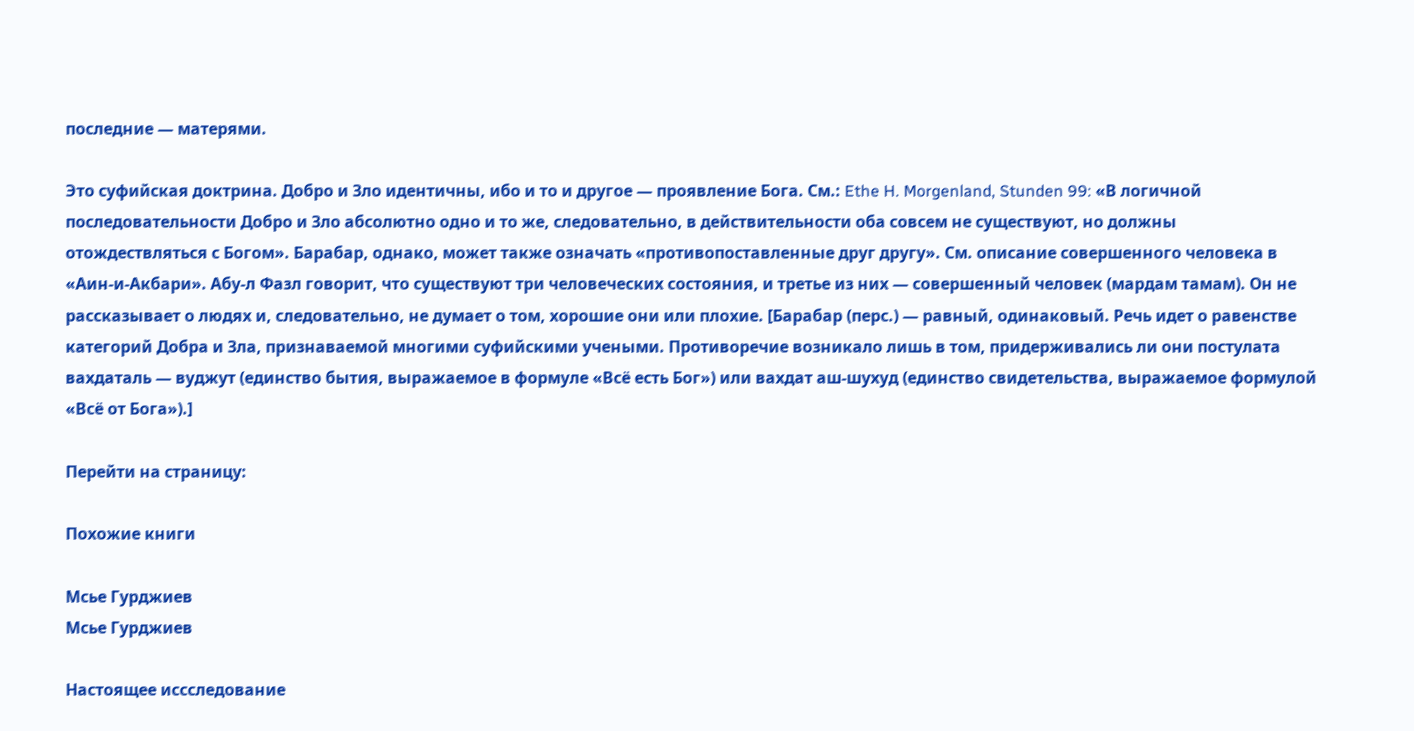последние — матерями.

Это суфийская доктрина. Добро и Зло идентичны, ибо и то и другое — проявление Бога. См.: Ethe H. Morgenland, Stunden 99: «В логичной последовательности Добро и Зло абсолютно одно и то же, следовательно, в действительности оба совсем не существуют, но должны отождествляться с Богом». Барабар, однако, может также означать «противопоставленные друг другу». См. описание совершенного человека в «Аин-и-Акбари». Абу-л Фазл говорит, что существуют три человеческих состояния, и третье из них — совершенный человек (мардам тамам). Он не рассказывает о людях и, следовательно, не думает о том, хорошие они или плохие. [Барабар (перс.) — равный, одинаковый. Речь идет о равенстве категорий Добра и Зла, признаваемой многими суфийскими учеными. Противоречие возникало лишь в том, придерживались ли они постулата вахдаталь — вуджут (единство бытия, выражаемое в формуле «Всё есть Бог») или вахдат аш-шухуд (единство свидетельства, выражаемое формулой «Всё от Бога»).]

Перейти на страницу:

Похожие книги

Мсье Гурджиев
Мсье Гурджиев

Настоящее иссследование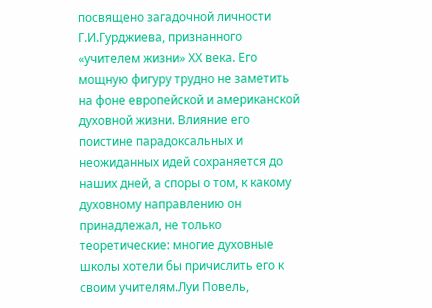посвящено загадочной личности Г.И.Гурджиева, признанного «учителем жизни» XX века. Его мощную фигуру трудно не заметить на фоне европейской и американской духовной жизни. Влияние его поистине парадоксальных и неожиданных идей сохраняется до наших дней, а споры о том, к какому духовному направлению он принадлежал, не только теоретические: многие духовные школы хотели бы причислить его к своим учителям.Луи Повель,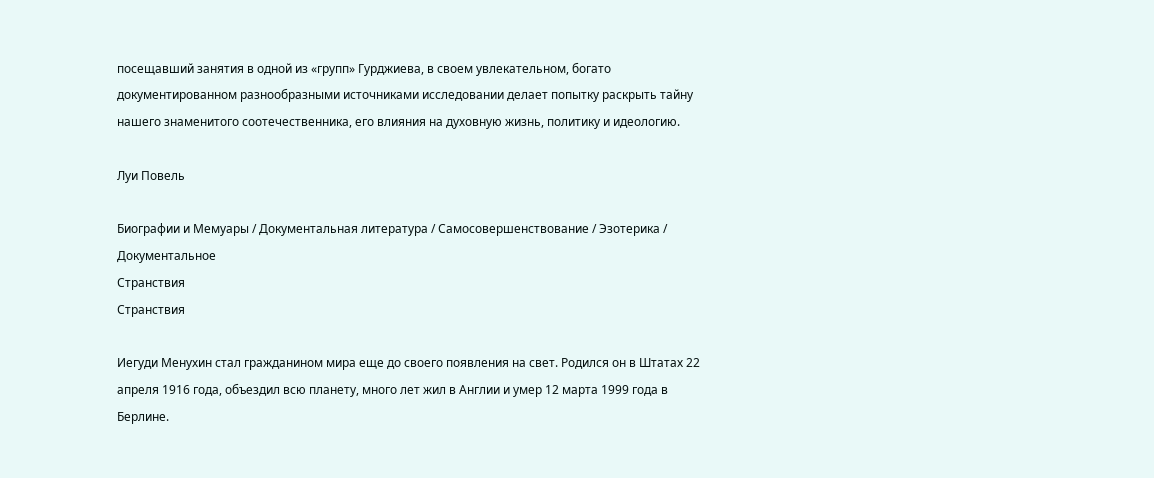посещавший занятия в одной из «групп» Гурджиева, в своем увлекательном, богато документированном разнообразными источниками исследовании делает попытку раскрыть тайну нашего знаменитого соотечественника, его влияния на духовную жизнь, политику и идеологию.

Луи Повель

Биографии и Мемуары / Документальная литература / Самосовершенствование / Эзотерика / Документальное
Странствия
Странствия

Иегуди Менухин стал гражданином мира еще до своего появления на свет. Родился он в Штатах 22 апреля 1916 года, объездил всю планету, много лет жил в Англии и умер 12 марта 1999 года в Берлине.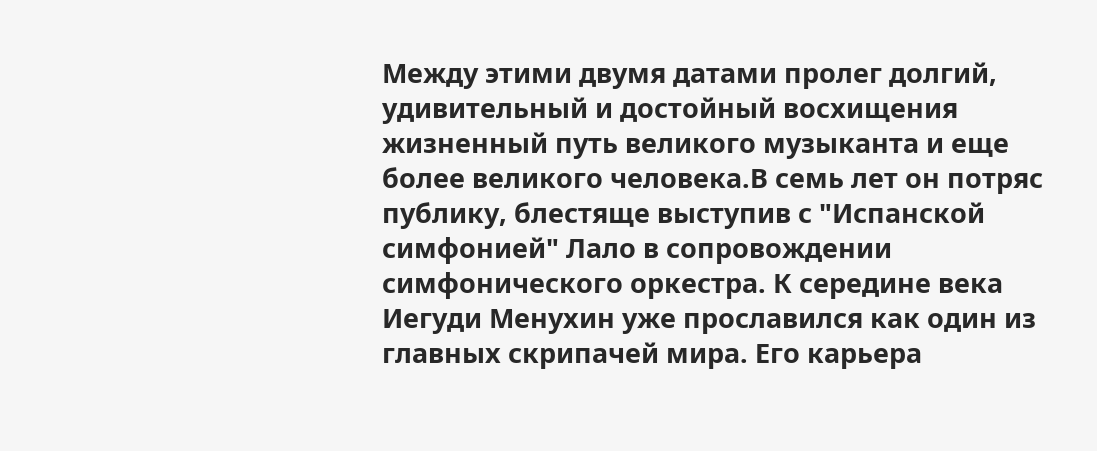Между этими двумя датами пролег долгий, удивительный и достойный восхищения жизненный путь великого музыканта и еще более великого человека.В семь лет он потряс публику, блестяще выступив с "Испанской симфонией" Лало в сопровождении симфонического оркестра. К середине века Иегуди Менухин уже прославился как один из главных скрипачей мира. Его карьера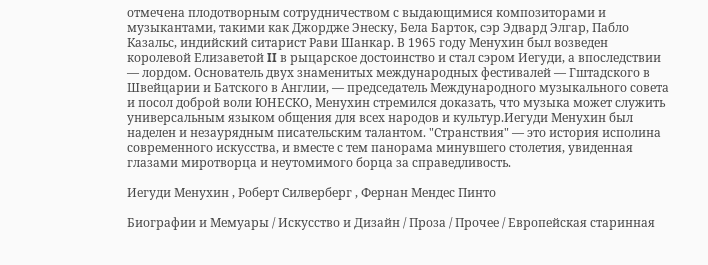отмечена плодотворным сотрудничеством с выдающимися композиторами и музыкантами, такими как Джордже Энеску, Бела Барток, сэр Эдвард Элгар, Пабло Казальс, индийский ситарист Рави Шанкар. В 1965 году Менухин был возведен королевой Елизаветой II в рыцарское достоинство и стал сэром Иегуди, а впоследствии — лордом. Основатель двух знаменитых международных фестивалей — Гштадского в Швейцарии и Батского в Англии, — председатель Международного музыкального совета и посол доброй воли ЮНЕСКО, Менухин стремился доказать, что музыка может служить универсальным языком общения для всех народов и культур.Иегуди Менухин был наделен и незаурядным писательским талантом. "Странствия" — это история исполина современного искусства, и вместе с тем панорама минувшего столетия, увиденная глазами миротворца и неутомимого борца за справедливость.

Иегуди Менухин , Роберт Силверберг , Фернан Мендес Пинто

Биографии и Мемуары / Искусство и Дизайн / Проза / Прочее / Европейская старинная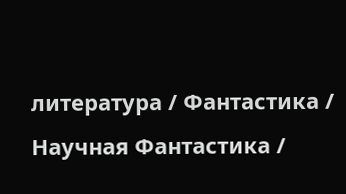литература / Фантастика / Научная Фантастика /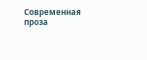Современная проза